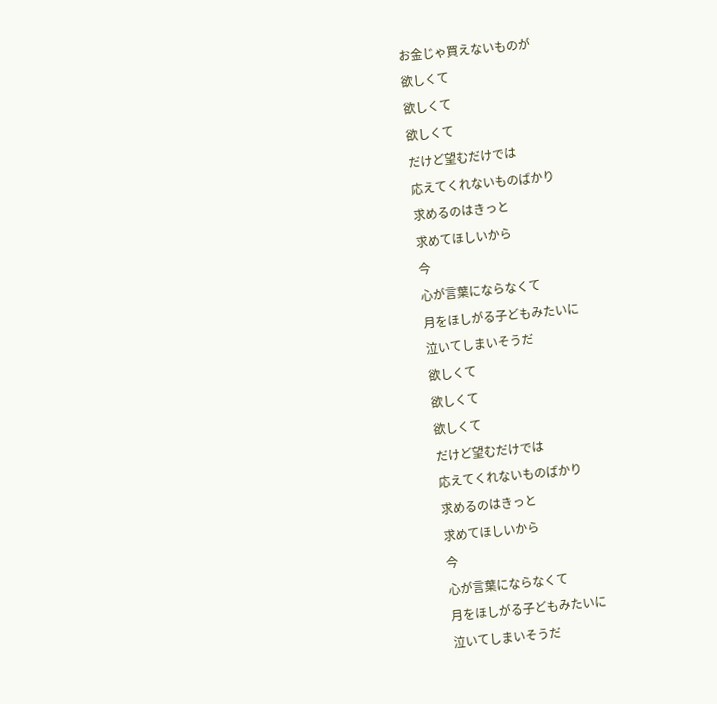お金じゃ買えないものが
欲しくて
欲しくて
欲しくて
だけど望むだけでは
応えてくれないものばかり
求めるのはきっと
求めてほしいから
今
心が言葉にならなくて
月をほしがる子どもみたいに
泣いてしまいそうだ
欲しくて
欲しくて
欲しくて
だけど望むだけでは
応えてくれないものばかり
求めるのはきっと
求めてほしいから
今
心が言葉にならなくて
月をほしがる子どもみたいに
泣いてしまいそうだ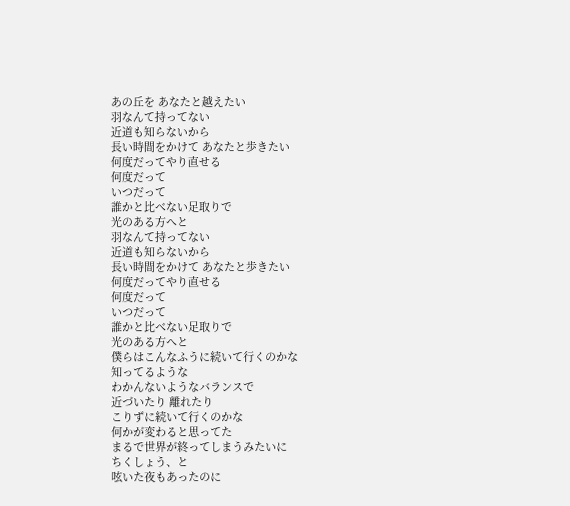あの丘を あなたと越えたい
羽なんて持ってない
近道も知らないから
長い時間をかけて あなたと歩きたい
何度だってやり直せる
何度だって
いつだって
誰かと比べない足取りで
光のある方へと
羽なんて持ってない
近道も知らないから
長い時間をかけて あなたと歩きたい
何度だってやり直せる
何度だって
いつだって
誰かと比べない足取りで
光のある方へと
僕らはこんなふうに続いて行くのかな
知ってるような
わかんないようなバランスで
近づいたり 離れたり
こりずに続いて行くのかな
何かが変わると思ってた
まるで世界が終ってしまうみたいに
ちくしょう、と
呟いた夜もあったのに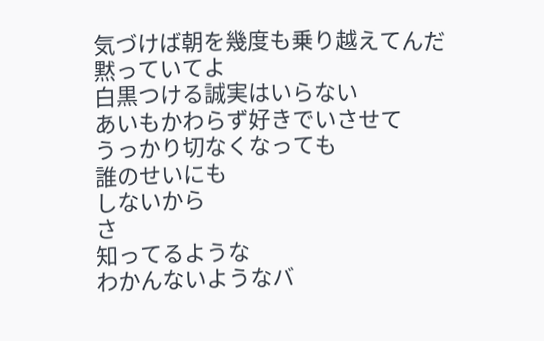気づけば朝を幾度も乗り越えてんだ
黙っていてよ
白黒つける誠実はいらない
あいもかわらず好きでいさせて
うっかり切なくなっても
誰のせいにも
しないから
さ
知ってるような
わかんないようなバ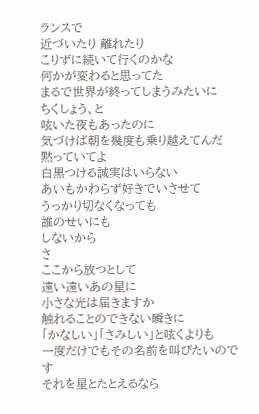ランスで
近づいたり 離れたり
こりずに続いて行くのかな
何かが変わると思ってた
まるで世界が終ってしまうみたいに
ちくしょう、と
呟いた夜もあったのに
気づけば朝を幾度も乗り越えてんだ
黙っていてよ
白黒つける誠実はいらない
あいもかわらず好きでいさせて
うっかり切なくなっても
誰のせいにも
しないから
さ
ここから放つとして
遠い遠いあの星に
小さな光は届きますか
触れることのできない瞬きに
「かなしい」「さみしい」と呟くよりも
一度だけでもその名前を叫びたいのです
それを星とたとえるなら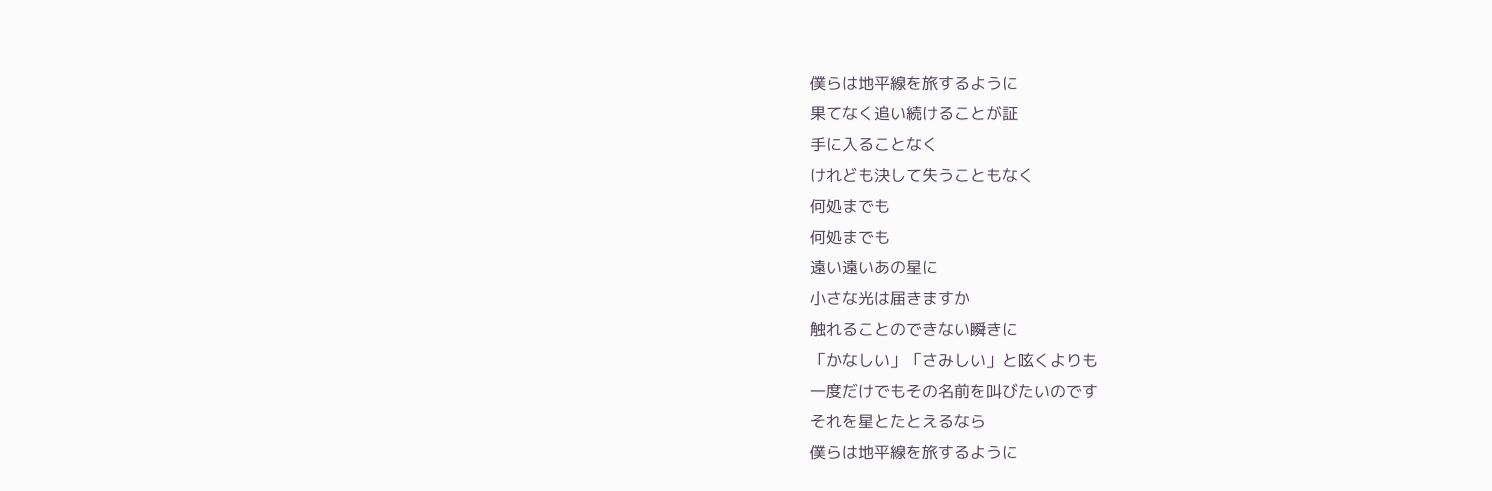僕らは地平線を旅するように
果てなく追い続けることが証
手に入ることなく
けれども決して失うこともなく
何処までも
何処までも
遠い遠いあの星に
小さな光は届きますか
触れることのできない瞬きに
「かなしい」「さみしい」と呟くよりも
一度だけでもその名前を叫びたいのです
それを星とたとえるなら
僕らは地平線を旅するように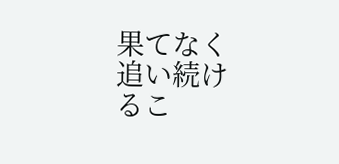果てなく追い続けるこ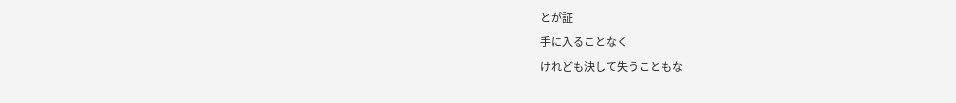とが証
手に入ることなく
けれども決して失うこともな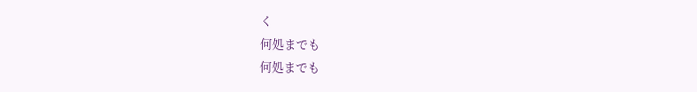く
何処までも
何処までも